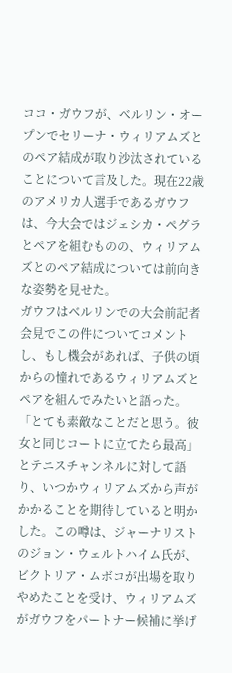ココ・ガウフが、ベルリン・オープンでセリーナ・ウィリアムズとのペア結成が取り沙汰されていることについて言及した。現在22歳のアメリカ人選手であるガウフは、今大会ではジェシカ・ペグラとペアを組むものの、ウィリアムズとのペア結成については前向きな姿勢を見せた。
ガウフはベルリンでの大会前記者会見でこの件についてコメントし、もし機会があれば、子供の頃からの憧れであるウィリアムズとペアを組んでみたいと語った。「とても素敵なことだと思う。彼女と同じコートに立てたら最高」とテニスチャンネルに対して語り、いつかウィリアムズから声がかかることを期待していると明かした。この噂は、ジャーナリストのジョン・ウェルトハイム氏が、ビクトリア・ムボコが出場を取りやめたことを受け、ウィリアムズがガウフをパートナー候補に挙げ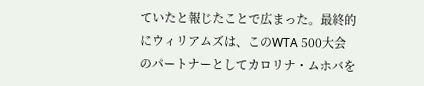ていたと報じたことで広まった。最終的にウィリアムズは、このWTA 500大会のパートナーとしてカロリナ・ムホバを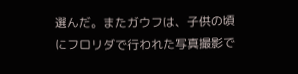選んだ。またガウフは、子供の頃にフロリダで行われた写真撮影で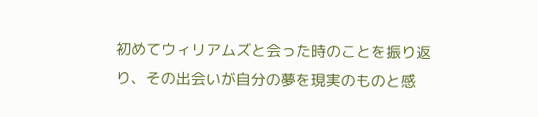初めてウィリアムズと会った時のことを振り返り、その出会いが自分の夢を現実のものと感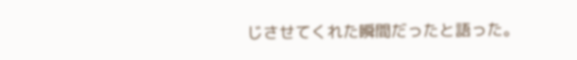じさせてくれた瞬間だったと語った。